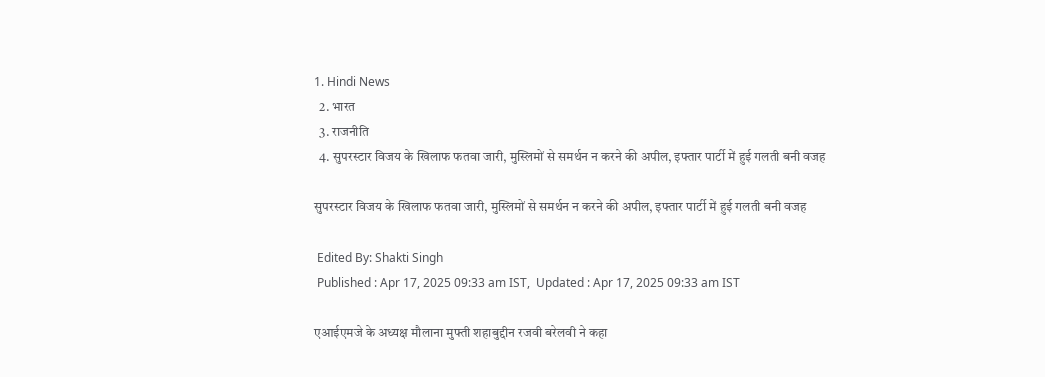1. Hindi News
  2. भारत
  3. राजनीति
  4. सुपरस्टार विजय के खिलाफ फतवा जारी, मुस्लिमों से समर्थन न करने की अपील, इफ्तार पार्टी में हुई गलती बनी वजह

सुपरस्टार विजय के खिलाफ फतवा जारी, मुस्लिमों से समर्थन न करने की अपील, इफ्तार पार्टी में हुई गलती बनी वजह

 Edited By: Shakti Singh
 Published : Apr 17, 2025 09:33 am IST,  Updated : Apr 17, 2025 09:33 am IST

एआईएमजे के अध्यक्ष मौलाना मुफ्ती शहाबुद्दीन रजवी बरेलवी ने कहा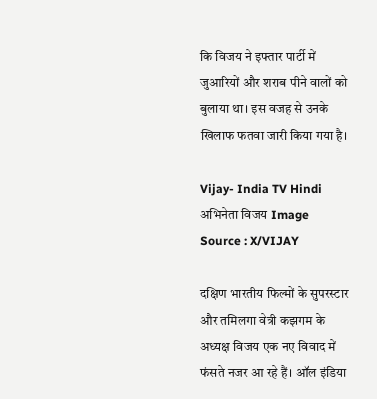कि विजय ने इफ्तार पार्टी में जुआरियों और शराब पीने वालों को बुलाया था। इस वजह से उनके खिलाफ फतवा जारी किया गया है।

Vijay- India TV Hindi
अभिनेता विजय Image Source : X/VIJAY

दक्षिण भारतीय फिल्मों के सुपरस्टार और तमिलगा वेत्री कझगम के अध्यक्ष विजय एक नए विवाद में फंसते नजर आ रहे हैं। ऑल इंडिया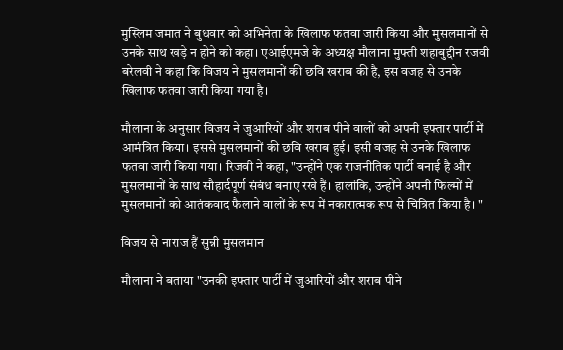मुस्लिम जमात ने बुधवार को अभिनेता के खिलाफ फतवा जारी किया और मुसलमानों से उनके साथ खड़े न होने को कहा। एआईएमजे के अध्यक्ष मौलाना मुफ्ती शहाबुद्दीन रजवी बरेलवी ने कहा कि विजय ने मुसलमानों की छवि खराब की है, इस वजह से उनके खिलाफ फतवा जारी किया गया है।

मौलाना के अनुसार विजय ने जुआरियों और शराब पीने वालों को अपनी इफ्तार पार्टी में आमंत्रित किया। इससे मुसलमानों की छवि खराब हुई। इसी वजह से उनके खिलाफ फतवा जारी किया गया। रिजवी ने कहा, "उन्होंने एक राजनीतिक पार्टी बनाई है और मुसलमानों के साथ सौहार्दपूर्ण संबंध बनाए रखे हैं। हालांकि, उन्होंने अपनी फिल्मों में मुसलमानों को आतंकवाद फैलाने वालों के रूप में नकारात्मक रूप से चित्रित किया है। "

विजय से नाराज हैं सुन्नी मुसलमान

मौलाना ने बताया "उनकी इफ्तार पार्टी में जुआरियों और शराब पीने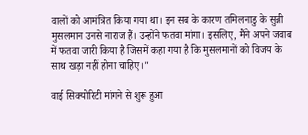वालों को आमंत्रित किया गया था। इन सब के कारण तमिलनाडु के सुन्नी मुसलमान उनसे नाराज हैं। उन्होंने फतवा मांगा। इसलिए, मैंने अपने जवाब में फतवा जारी किया है जिसमें कहा गया है कि मुसलमानों को विजय के साथ खड़ा नहीं होना चाहिए।"

वाई सिक्योरिटी मांगने से शुरू हुआ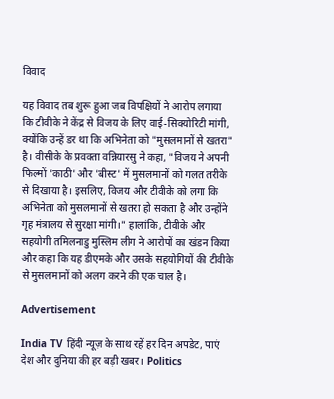विवाद

यह विवाद तब शुरू हुआ जब विपक्षियों ने आरोप लगाया कि टीवीके ने केंद्र से विजय के लिए वाई-सिक्योरिटी मांगी, क्योंकि उन्हें डर था कि अभिनेता को "मुसलमानों से खतरा" है। वीसीके के प्रवक्ता वन्नियारसु ने कहा, "विजय ने अपनी फिल्मों 'काठी' और 'बीस्ट' में मुसलमानों को गलत तरीके से दिखाया है। इसलिए, विजय और टीवीके को लगा कि अभिनेता को मुसलमानों से खतरा हो सकता है और उन्होंने गृह मंत्रालय से सुरक्षा मांगी।" हालांकि, टीवीके और सहयोगी तमिलनाडु मुस्लिम लीग ने आरोपों का खंडन किया और कहा कि यह डीएमके और उसके सहयोगियों की टीवीके से मुसलमानों को अलग करने की एक चाल है।

Advertisement

India TV हिंदी न्यूज़ के साथ रहें हर दिन अपडेट, पाएं देश और दुनिया की हर बड़ी खबर। Politics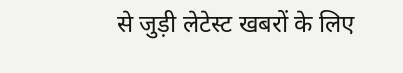से जुड़ी लेटेस्ट खबरों के लिए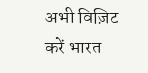अभी विज़िट करें भारत